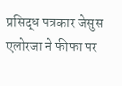प्रसिद्ध पत्रकार जेसुस एलोरजा ने फीफा पर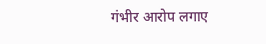गंभीर आरोप लगाए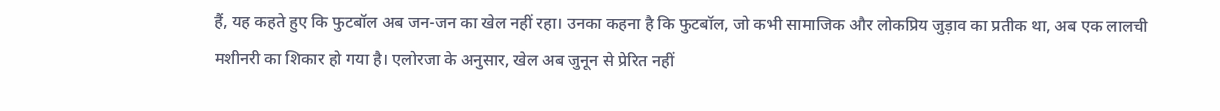हैं, यह कहते हुए कि फुटबॉल अब जन-जन का खेल नहीं रहा। उनका कहना है कि फुटबॉल, जो कभी सामाजिक और लोकप्रिय जुड़ाव का प्रतीक था, अब एक लालची मशीनरी का शिकार हो गया है। एलोरजा के अनुसार, खेल अब जुनून से प्रेरित नहीं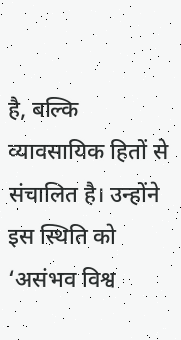है, बल्कि व्यावसायिक हितों से संचालित है। उन्होंने इस स्थिति को ‘असंभव विश्व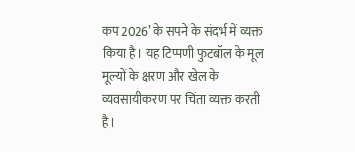कप 2026’ के सपने के संदर्भ में व्यक्त किया है। यह टिप्पणी फुटबॉल के मूल मूल्यों के क्षरण और खेल के व्यवसायीकरण पर चिंता व्यक्त करती है।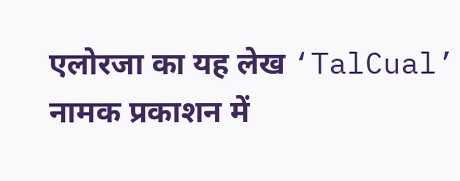एलोरजा का यह लेख ‘TalCual’ नामक प्रकाशन में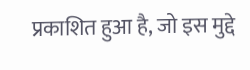प्रकाशित हुआ है, जो इस मुद्दे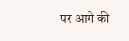पर आगे की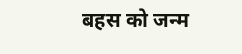बहस को जन्म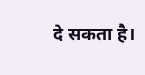दे सकता है।